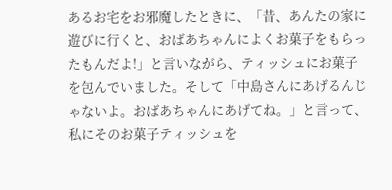あるお宅をお邪魔したときに、「昔、あんたの家に遊びに行くと、おばあちゃんによくお菓子をもらったもんだよ!」と言いながら、ティッシュにお菓子を包んでいました。そして「中島さんにあげるんじゃないよ。おばあちゃんにあげてね。」と言って、私にそのお菓子ティッシュを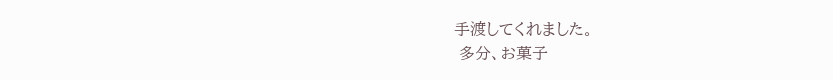手渡してくれました。
 多分、お菓子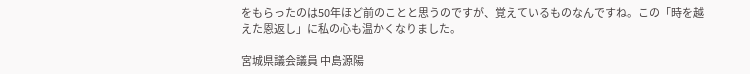をもらったのは50年ほど前のことと思うのですが、覚えているものなんですね。この「時を越えた恩返し」に私の心も温かくなりました。

宮城県議会議員 中島源陽